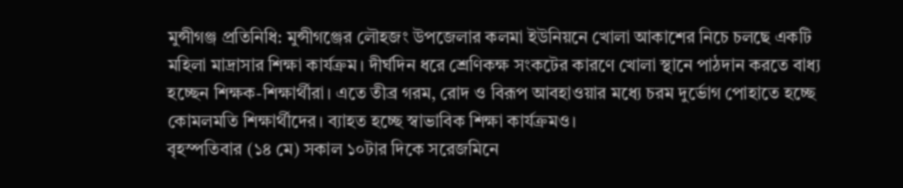মুন্সীগঞ্জ প্রতিনিধি: মুন্সীগঞ্জের লৌহজং উপজেলার কলমা ইউনিয়নে খোলা আকাশের নিচে চলছে একটি মহিলা মাদ্রাসার শিক্ষা কার্যক্রম। দীর্ঘদিন ধরে শ্রেণিকক্ষ সংকটের কারণে খোলা স্থানে পাঠদান করতে বাধ্য হচ্ছেন শিক্ষক-শিক্ষার্থীরা। এতে তীব্র গরম, রোদ ও বিরূপ আবহাওয়ার মধ্যে চরম দুর্ভোগ পোহাতে হচ্ছে কোমলমতি শিক্ষার্থীদের। ব্যাহত হচ্ছে স্বাভাবিক শিক্ষা কার্যক্রমও।
বৃহস্পতিবার (১৪ মে) সকাল ১০টার দিকে সরেজমিনে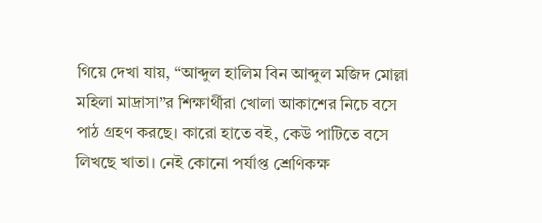গিয়ে দেখা যায়, “আব্দুল হালিম বিন আব্দুল মজিদ মোল্লা মহিলা মাদ্রাসা”র শিক্ষার্থীরা খোলা আকাশের নিচে বসে পাঠ গ্রহণ করছে। কারো হাতে বই, কেউ পাটিতে বসে লিখছে খাতা। নেই কোনো পর্যাপ্ত শ্রেণিকক্ষ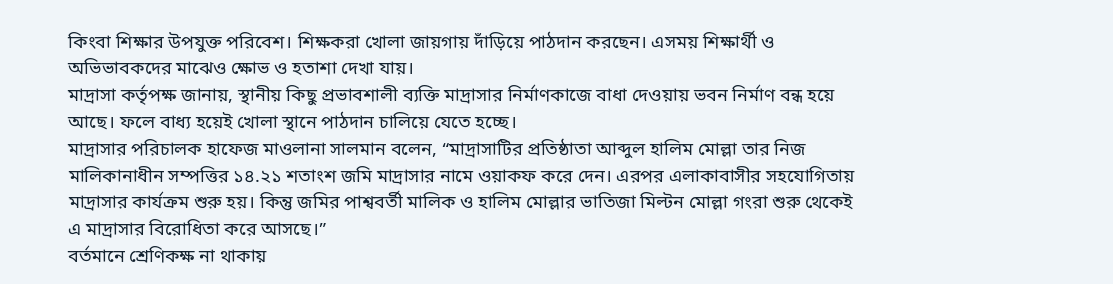কিংবা শিক্ষার উপযুক্ত পরিবেশ। শিক্ষকরা খোলা জায়গায় দাঁড়িয়ে পাঠদান করছেন। এসময় শিক্ষার্থী ও অভিভাবকদের মাঝেও ক্ষোভ ও হতাশা দেখা যায়।
মাদ্রাসা কর্তৃপক্ষ জানায়, স্থানীয় কিছু প্রভাবশালী ব্যক্তি মাদ্রাসার নির্মাণকাজে বাধা দেওয়ায় ভবন নির্মাণ বন্ধ হয়ে আছে। ফলে বাধ্য হয়েই খোলা স্থানে পাঠদান চালিয়ে যেতে হচ্ছে।
মাদ্রাসার পরিচালক হাফেজ মাওলানা সালমান বলেন, “মাদ্রাসাটির প্রতিষ্ঠাতা আব্দুল হালিম মোল্লা তার নিজ মালিকানাধীন সম্পত্তির ১৪.২১ শতাংশ জমি মাদ্রাসার নামে ওয়াকফ করে দেন। এরপর এলাকাবাসীর সহযোগিতায় মাদ্রাসার কার্যক্রম শুরু হয়। কিন্তু জমির পাশ্ববর্তী মালিক ও হালিম মোল্লার ভাতিজা মিল্টন মোল্লা গংরা শুরু থেকেই এ মাদ্রাসার বিরোধিতা করে আসছে।”
বর্তমানে শ্রেণিকক্ষ না থাকায়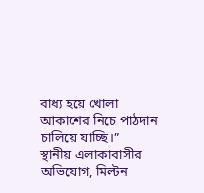বাধ্য হয়ে খোলা আকাশের নিচে পাঠদান চালিয়ে যাচ্ছি।”
স্থানীয় এলাকাবাসীর অভিযোগ, মিল্টন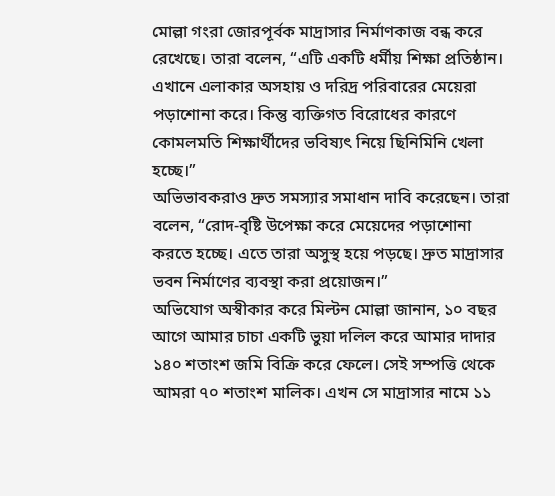মোল্লা গংরা জোরপূর্বক মাদ্রাসার নির্মাণকাজ বন্ধ করে রেখেছে। তারা বলেন, “এটি একটি ধর্মীয় শিক্ষা প্রতিষ্ঠান। এখানে এলাকার অসহায় ও দরিদ্র পরিবারের মেয়েরা পড়াশোনা করে। কিন্তু ব্যক্তিগত বিরোধের কারণে কোমলমতি শিক্ষার্থীদের ভবিষ্যৎ নিয়ে ছিনিমিনি খেলা হচ্ছে।”
অভিভাবকরাও দ্রুত সমস্যার সমাধান দাবি করেছেন। তারা বলেন, “রোদ-বৃষ্টি উপেক্ষা করে মেয়েদের পড়াশোনা করতে হচ্ছে। এতে তারা অসুস্থ হয়ে পড়ছে। দ্রুত মাদ্রাসার ভবন নির্মাণের ব্যবস্থা করা প্রয়োজন।”
অভিযোগ অস্বীকার করে মিল্টন মোল্লা জানান, ১০ বছর আগে আমার চাচা একটি ভুয়া দলিল করে আমার দাদার ১৪০ শতাংশ জমি বিক্রি করে ফেলে। সেই সম্পত্তি থেকে আমরা ৭০ শতাংশ মালিক। এখন সে মাদ্রাসার নামে ১১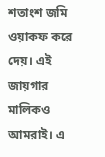শতাংশ জমি ওয়াকফ করে দেয়। এই জায়গার মালিকও আমরাই। এ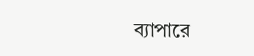ব্যাপারে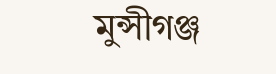মুন্সীগঞ্জ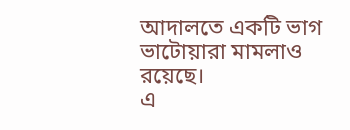আদালতে একটি ভাগ ভাটোয়ারা মামলাও রয়েছে।
এ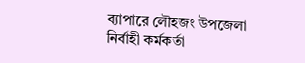ব্যাপারে লৌহজং উপজেলা নির্বাহী কর্মকর্তা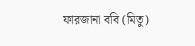ফারজানা ববি (মিতু)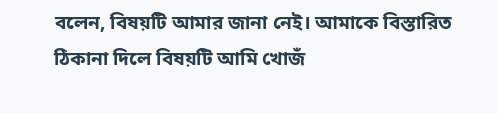বলেন, বিষয়টি আমার জানা নেই। আমাকে বিস্তারিত ঠিকানা দিলে বিষয়টি আমি খোজঁ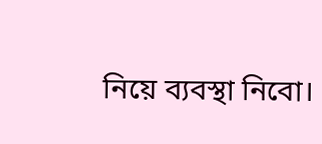নিয়ে ব্যবস্থা নিবো।